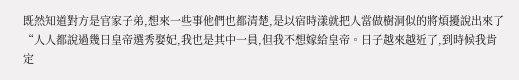既然知道對方是官家子弟,想來一些事他們也都清楚,是以宿時漾就把人當做樹洞似的將煩擾說出來了“人人都說過幾日皇帝選秀娶妃,我也是其中一員,但我不想嫁給皇帝。日子越來越近了,到時候我肯定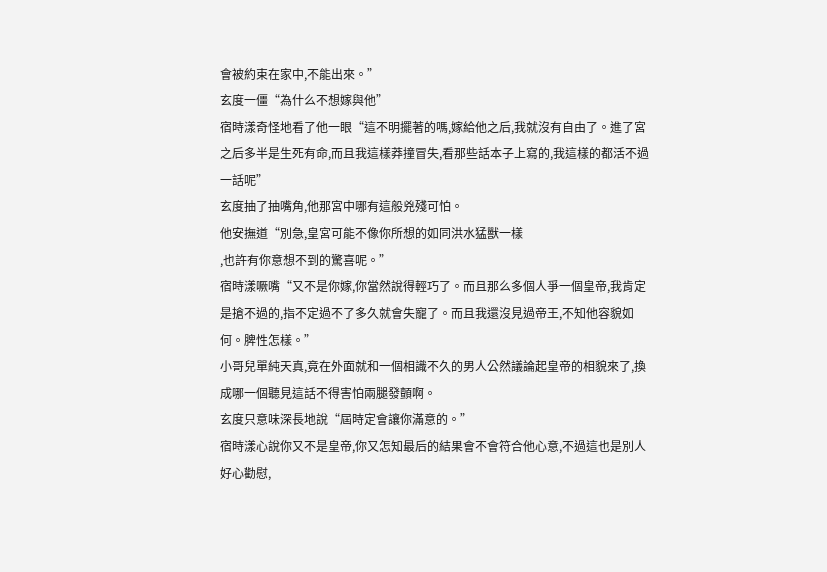會被約束在家中,不能出來。”
玄度一僵“為什么不想嫁與他”
宿時漾奇怪地看了他一眼“這不明擺著的嗎,嫁給他之后,我就沒有自由了。進了宮之后多半是生死有命,而且我這樣莽撞冒失,看那些話本子上寫的,我這樣的都活不過一話呢”
玄度抽了抽嘴角,他那宮中哪有這般兇殘可怕。
他安撫道“別急,皇宮可能不像你所想的如同洪水猛獸一樣
,也許有你意想不到的驚喜呢。”
宿時漾噘嘴“又不是你嫁,你當然說得輕巧了。而且那么多個人爭一個皇帝,我肯定是搶不過的,指不定過不了多久就會失寵了。而且我還沒見過帝王,不知他容貌如何。脾性怎樣。”
小哥兒單純天真,竟在外面就和一個相識不久的男人公然議論起皇帝的相貌來了,換成哪一個聽見這話不得害怕兩腿發顫啊。
玄度只意味深長地說“屆時定會讓你滿意的。”
宿時漾心說你又不是皇帝,你又怎知最后的結果會不會符合他心意,不過這也是別人好心勸慰,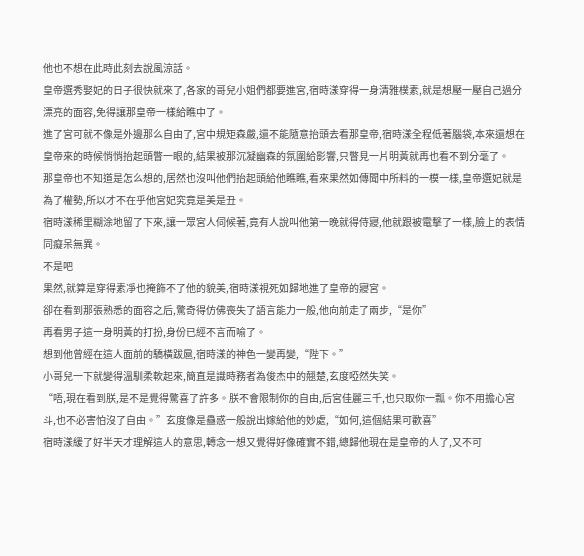他也不想在此時此刻去說風涼話。
皇帝選秀娶妃的日子很快就來了,各家的哥兒小姐們都要進宮,宿時漾穿得一身清雅樸素,就是想壓一壓自己過分漂亮的面容,免得讓那皇帝一樣給瞧中了。
進了宮可就不像是外邊那么自由了,宮中規矩森嚴,還不能隨意抬頭去看那皇帝,宿時漾全程低著腦袋,本來還想在皇帝來的時候悄悄抬起頭瞥一眼的,結果被那沉凝幽森的氛圍給影響,只瞥見一片明黃就再也看不到分毫了。
那皇帝也不知道是怎么想的,居然也沒叫他們抬起頭給他瞧瞧,看來果然如傳聞中所料的一模一樣,皇帝選妃就是為了權勢,所以才不在乎他宮妃究竟是美是丑。
宿時漾稀里糊涂地留了下來,讓一眾宮人伺候著,竟有人說叫他第一晚就得侍寢,他就跟被電擊了一樣,臉上的表情同癡呆無異。
不是吧
果然,就算是穿得素凈也掩飾不了他的貌美,宿時漾視死如歸地進了皇帝的寢宮。
卻在看到那張熟悉的面容之后,驚奇得仿佛喪失了語言能力一般,他向前走了兩步,“是你”
再看男子這一身明黃的打扮,身份已經不言而喻了。
想到他曾經在這人面前的驕橫跋扈,宿時漾的神色一變再變,“陛下。”
小哥兒一下就變得溫馴柔軟起來,簡直是識時務者為俊杰中的翹楚,玄度啞然失笑。
“唔,現在看到朕,是不是覺得驚喜了許多。朕不會限制你的自由,后宮佳麗三千,也只取你一瓢。你不用擔心宮斗,也不必害怕沒了自由。”玄度像是蠱惑一般說出嫁給他的妙處,“如何,這個結果可歡喜”
宿時漾緩了好半天才理解這人的意思,轉念一想又覺得好像確實不錯,總歸他現在是皇帝的人了,又不可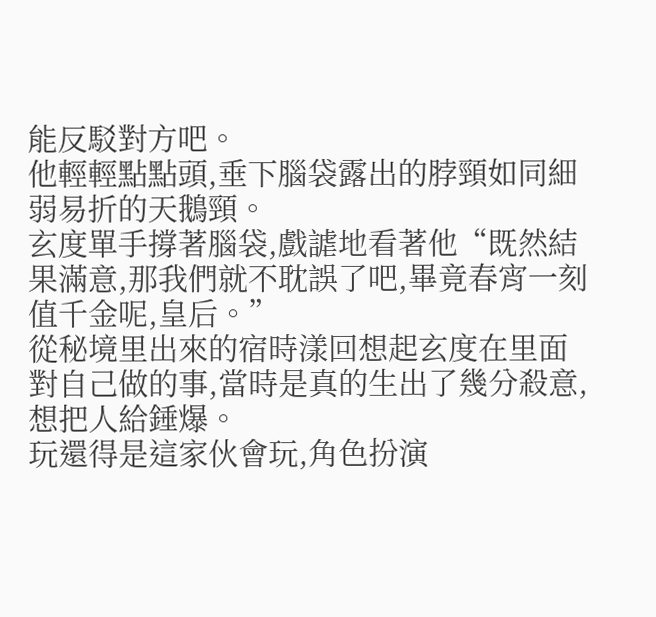能反駁對方吧。
他輕輕點點頭,垂下腦袋露出的脖頸如同細弱易折的天鵝頸。
玄度單手撐著腦袋,戲謔地看著他“既然結果滿意,那我們就不耽誤了吧,畢竟春宵一刻值千金呢,皇后。”
從秘境里出來的宿時漾回想起玄度在里面對自己做的事,當時是真的生出了幾分殺意,想把人給錘爆。
玩還得是這家伙會玩,角色扮演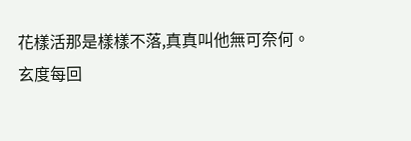花樣活那是樣樣不落,真真叫他無可奈何。
玄度每回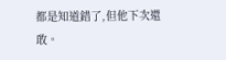都是知道錯了,但他下次還敢。